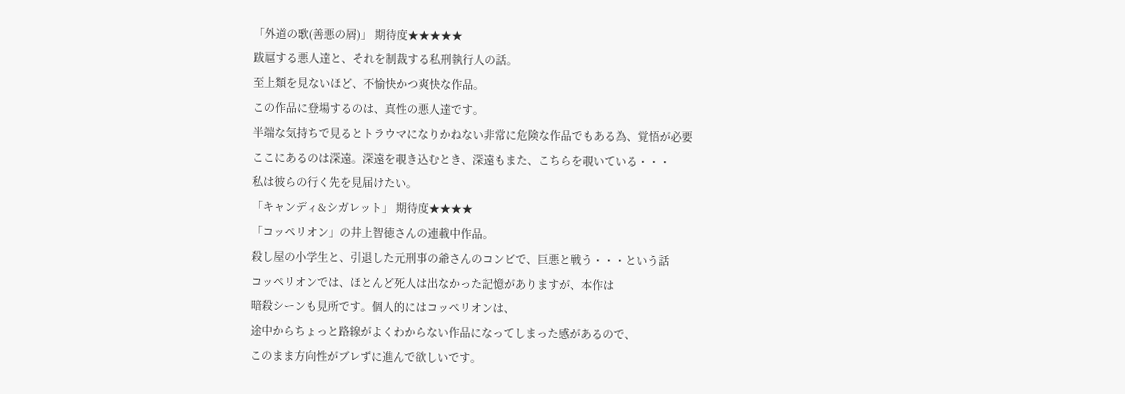「外道の歌(善悪の屑)」 期待度★★★★★
跋扈する悪人達と、それを制裁する私刑執行人の話。
至上類を見ないほど、不愉快かつ爽快な作品。
この作品に登場するのは、真性の悪人達です。
半端な気持ちで見るとトラウマになりかねない非常に危険な作品でもある為、覚悟が必要
ここにあるのは深遠。深遠を覗き込むとき、深遠もまた、こちらを覗いている・・・
私は彼らの行く先を見届けたい。
「キャンディ&シガレット」 期待度★★★★
「コッペリオン」の井上智徳さんの連載中作品。
殺し屋の小学生と、引退した元刑事の爺さんのコンビで、巨悪と戦う・・・という話
コッペリオンでは、ほとんど死人は出なかった記憶がありますが、本作は
暗殺シーンも見所です。個人的にはコッぺリオンは、
途中からちょっと路線がよくわからない作品になってしまった感があるので、
このまま方向性がブレずに進んで欲しいです。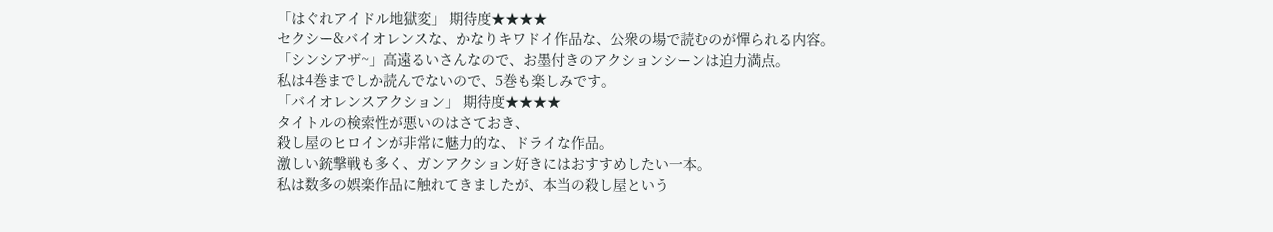「はぐれアイドル地獄変」 期待度★★★★
セクシー&バイオレンスな、かなりキワドイ作品な、公衆の場で読むのが憚られる内容。
「シンシアザ~」高遠るいさんなので、お墨付きのアクションシーンは迫力満点。
私は4巻までしか読んでないので、5巻も楽しみです。
「バイオレンスアクション」 期待度★★★★
タイトルの検索性が悪いのはさておき、
殺し屋のヒロインが非常に魅力的な、ドライな作品。
激しい銃撃戦も多く、ガンアクション好きにはおすすめしたい一本。
私は数多の娯楽作品に触れてきましたが、本当の殺し屋という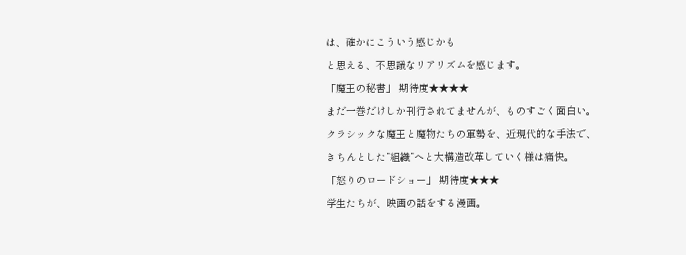は、確かにこういう感じかも
と思える、不思議なリアリズムを感じます。
「魔王の秘書」 期待度★★★★
まだ一巻だけしか刊行されてませんが、ものすごく面白い。
クラシックな魔王と魔物たちの軍勢を、近現代的な手法で、
きちんとした”組織”へと大構造改革していく様は痛快。
「怒りのロードショー」 期待度★★★
学生たちが、映画の話をする漫画。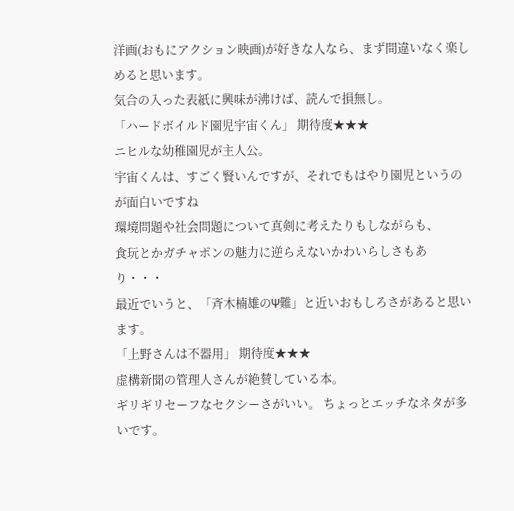洋画(おもにアクション映画)が好きな人なら、まず間違いなく楽しめると思います。
気合の入った表紙に興味が沸けば、読んで損無し。
「ハードボイルド園児宇宙くん」 期待度★★★
ニヒルな幼稚園児が主人公。
宇宙くんは、すごく賢いんですが、それでもはやり園児というのが面白いですね
環境問題や社会問題について真剣に考えたりもしながらも、
食玩とかガチャポンの魅力に逆らえないかわいらしさもあり・・・
最近でいうと、「斉木楠雄のΨ難」と近いおもしろさがあると思います。
「上野さんは不器用」 期待度★★★
虚構新聞の管理人さんが絶賛している本。
ギリギリセーフなセクシーさがいい。 ちょっとエッチなネタが多いです。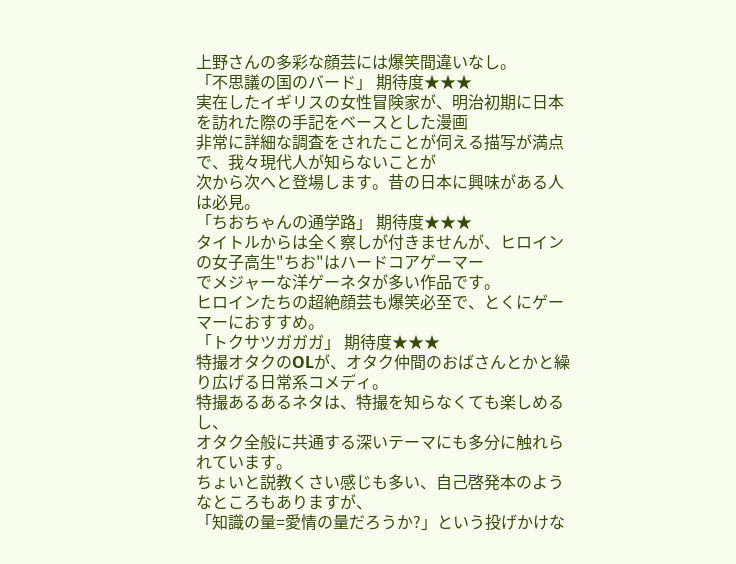上野さんの多彩な顔芸には爆笑間違いなし。
「不思議の国のバード」 期待度★★★
実在したイギリスの女性冒険家が、明治初期に日本を訪れた際の手記をベースとした漫画
非常に詳細な調査をされたことが伺える描写が満点で、我々現代人が知らないことが
次から次へと登場します。昔の日本に興味がある人は必見。
「ちおちゃんの通学路」 期待度★★★
タイトルからは全く察しが付きませんが、ヒロインの女子高生"ちお"はハードコアゲーマー
でメジャーな洋ゲーネタが多い作品です。
ヒロインたちの超絶顔芸も爆笑必至で、とくにゲーマーにおすすめ。
「トクサツガガガ」 期待度★★★
特撮オタクのOLが、オタク仲間のおばさんとかと繰り広げる日常系コメディ。
特撮あるあるネタは、特撮を知らなくても楽しめるし、
オタク全般に共通する深いテーマにも多分に触れられています。
ちょいと説教くさい感じも多い、自己啓発本のようなところもありますが、
「知識の量=愛情の量だろうか?」という投げかけな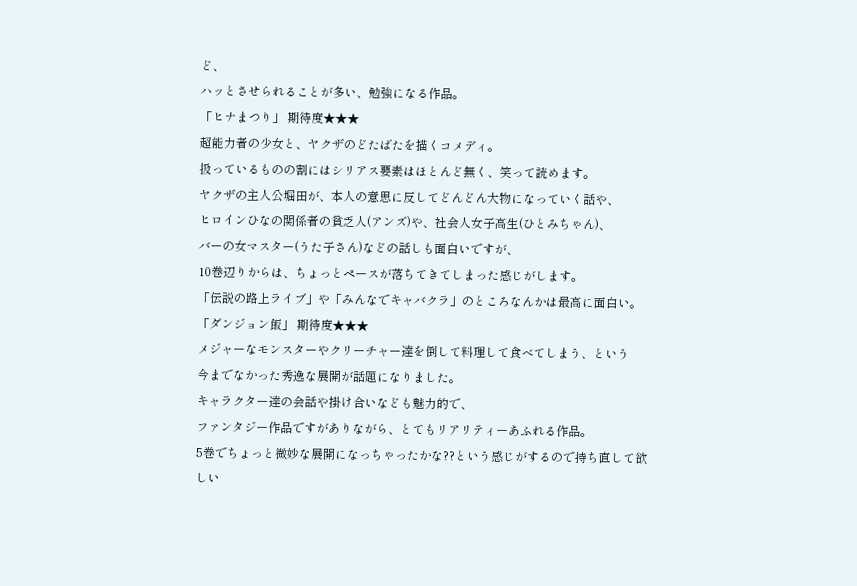ど、
ハッとさせられることが多い、勉強になる作品。
「ヒナまつり」 期待度★★★
超能力者の少女と、ヤクザのどたばたを描くコメディ。
扱っているものの割にはシリアス要素はほとんど無く、笑って読めます。
ヤクザの主人公堀田が、本人の意思に反してどんどん大物になっていく話や、
ヒロインひなの関係者の貧乏人(アンズ)や、社会人女子高生(ひとみちゃん)、
バーの女マスター(うた子さん)などの話しも面白いですが、
10巻辺りからは、ちょっとペースが落ちてきてしまった感じがします。
「伝説の路上ライブ」や「みんなでキャバクラ」のところなんかは最高に面白い。
「ダンジョン飯」 期待度★★★
メジャーなモンスターやクリーチャー達を倒して料理して食べてしまう、という
今までなかった秀逸な展開が話題になりました。
キャラクター達の会話や掛け合いなども魅力的で、
ファンタジー作品ですがありながら、とてもリアリティーあふれる作品。
5巻でちょっと微妙な展開になっちゃったかな??という感じがするので持ち直して欲しい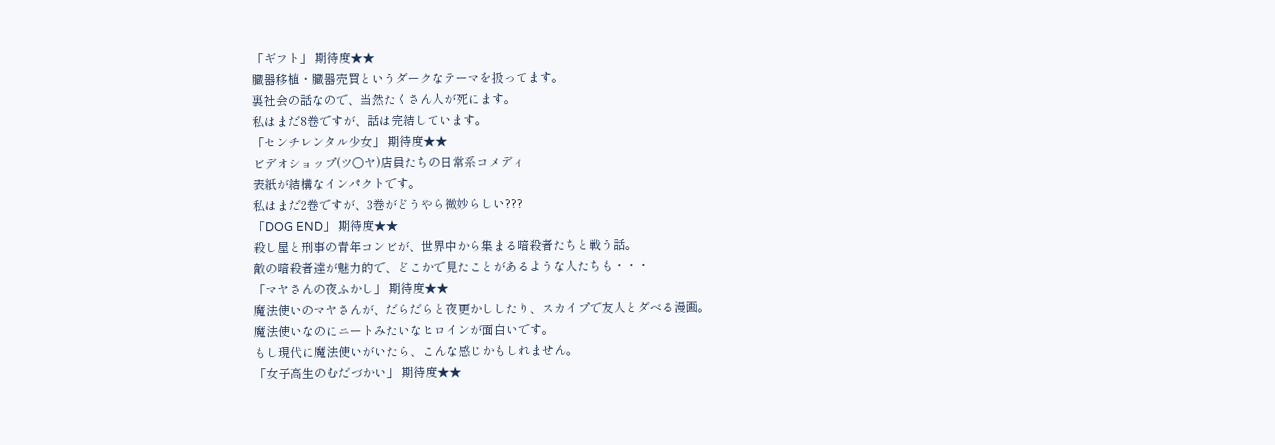「ギフト」 期待度★★
臓器移植・臓器売買というダークなテーマを扱ってます。
裏社会の話なので、当然たくさん人が死にます。
私はまだ8巻ですが、話は完結しています。
「センチレンタル少女」 期待度★★
ビデオショップ(ツ○ヤ)店員たちの日常系コメディ
表紙が結構なインパクトです。
私はまだ2巻ですが、3巻がどうやら微妙らしい???
「DOG END」 期待度★★
殺し屋と刑事の青年コンビが、世界中から集まる暗殺者たちと戦う話。
敵の暗殺者達が魅力的で、どこかで見たことがあるような人たちも・・・
「マヤさんの夜ふかし」 期待度★★
魔法使いのマヤさんが、だらだらと夜更かししたり、スカイプで友人とダベる漫画。
魔法使いなのにニートみたいなヒロインが面白いです。
もし現代に魔法使いがいたら、こんな感じかもしれません。
「女子高生のむだづかい」 期待度★★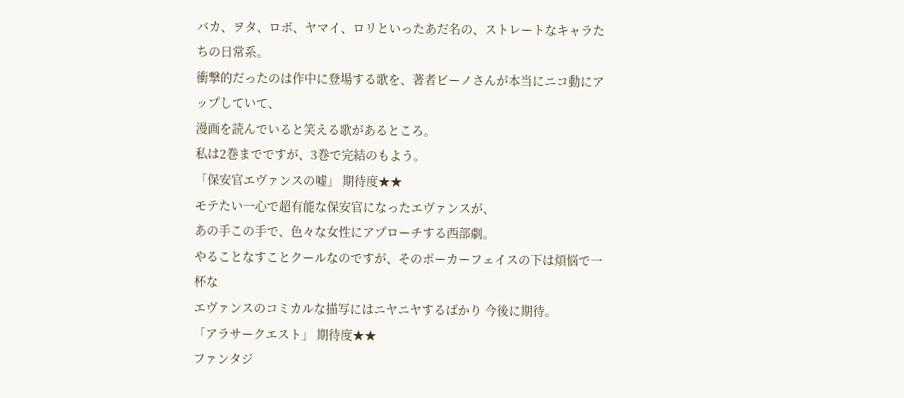バカ、ヲタ、ロボ、ヤマイ、ロリといったあだ名の、ストレートなキャラたちの日常系。
衝撃的だったのは作中に登場する歌を、著者ビーノさんが本当にニコ動にアップしていて、
漫画を読んでいると笑える歌があるところ。
私は2巻までですが、3巻で完結のもよう。
「保安官エヴァンスの嘘」 期待度★★
モテたい一心で超有能な保安官になったエヴァンスが、
あの手この手で、色々な女性にアプローチする西部劇。
やることなすことクールなのですが、そのポーカーフェイスの下は煩悩で一杯な
エヴァンスのコミカルな描写にはニヤニヤするばかり 今後に期待。
「アラサークエスト」 期待度★★
ファンタジ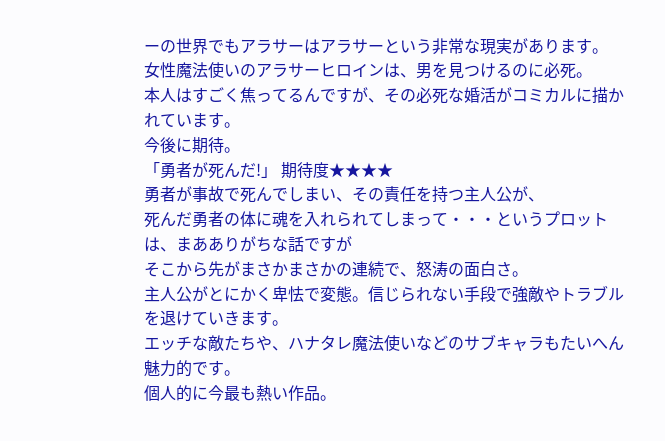ーの世界でもアラサーはアラサーという非常な現実があります。
女性魔法使いのアラサーヒロインは、男を見つけるのに必死。
本人はすごく焦ってるんですが、その必死な婚活がコミカルに描かれています。
今後に期待。
「勇者が死んだ!」 期待度★★★★
勇者が事故で死んでしまい、その責任を持つ主人公が、
死んだ勇者の体に魂を入れられてしまって・・・というプロットは、まあありがちな話ですが
そこから先がまさかまさかの連続で、怒涛の面白さ。
主人公がとにかく卑怯で変態。信じられない手段で強敵やトラブルを退けていきます。
エッチな敵たちや、ハナタレ魔法使いなどのサブキャラもたいへん魅力的です。
個人的に今最も熱い作品。